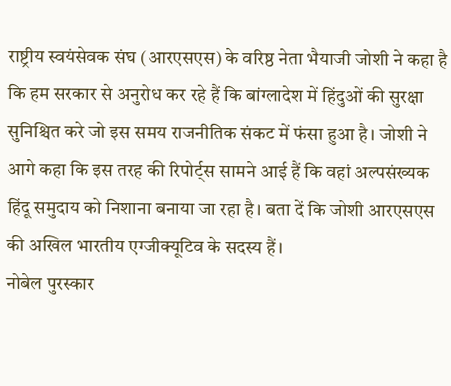राष्ट्रीय स्वयंसेवक संघ (आरएसएस) के वरिष्ठ नेता भैयाजी जोशी ने कहा है कि हम सरकार से अनुरोध कर रहे हैं कि बांग्लादेश में हिंदुओं की सुरक्षा सुनिश्चित करे जो इस समय राजनीतिक संकट में फंसा हुआ है। जोशी ने आगे कहा कि इस तरह की रिपोर्ट्स सामने आई हैं कि वहां अल्पसंख्यक हिंदू समुदाय को निशाना बनाया जा रहा है। बता दें कि जोशी आरएसएस की अखिल भारतीय एग्जीक्यूटिव के सदस्य हैं।
नोबेल पुरस्कार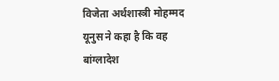विजेता अर्थशास्त्री मोहम्मद यूनुस ने कहा है कि वह बांग्लादेश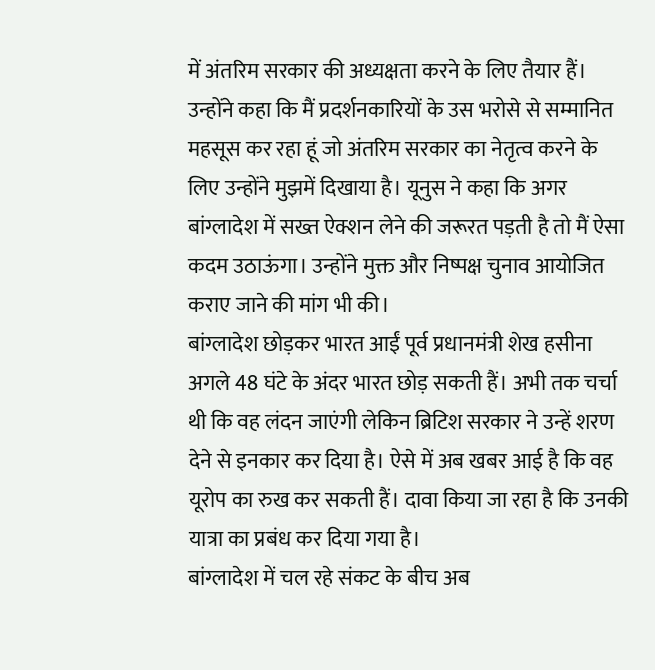में अंतरिम सरकार की अध्यक्षता करने के लिए तैयार हैं। उन्होंने कहा कि मैं प्रदर्शनकारियों के उस भरोसे से सम्मानित महसूस कर रहा हूं जो अंतरिम सरकार का नेतृत्व करने के लिए उन्होंने मुझमें दिखाया है। यूनुस ने कहा कि अगर बांग्लादेश में सख्त ऐक्शन लेने की जरूरत पड़ती है तो मैं ऐसा कदम उठाऊंगा। उन्होंने मुक्त और निष्पक्ष चुनाव आयोजित कराए जाने की मांग भी की।
बांग्लादेश छोड़कर भारत आईं पूर्व प्रधानमंत्री शेख हसीना अगले 48 घंटे के अंदर भारत छोड़ सकती हैं। अभी तक चर्चा थी कि वह लंदन जाएंगी लेकिन ब्रिटिश सरकार ने उन्हें शरण देने से इनकार कर दिया है। ऐसे में अब खबर आई है कि वह यूरोप का रुख कर सकती हैं। दावा किया जा रहा है कि उनकी यात्रा का प्रबंध कर दिया गया है।
बांग्लादेश में चल रहे संकट के बीच अब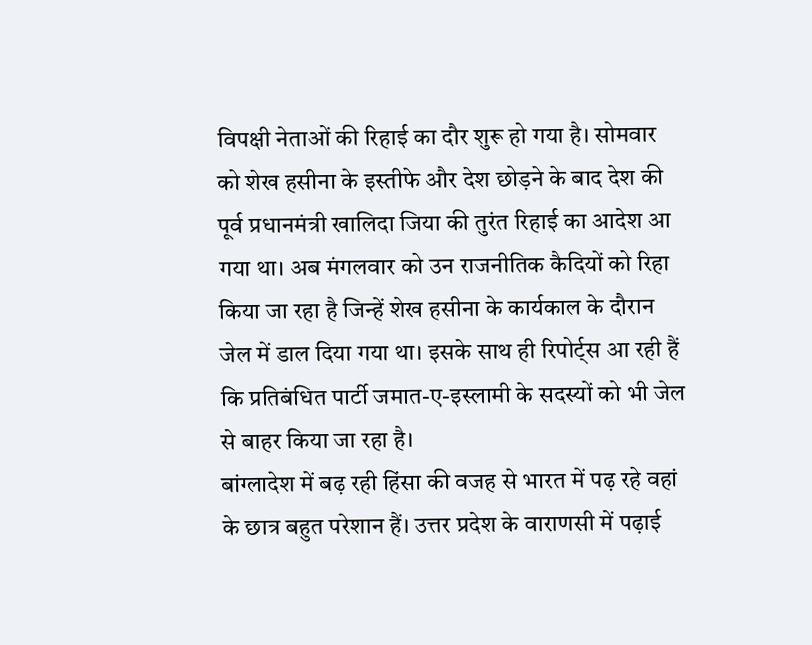विपक्षी नेताओं की रिहाई का दौर शुरू हो गया है। सोमवार को शेख हसीना के इस्तीफे और देश छोड़ने के बाद देश की पूर्व प्रधानमंत्री खालिदा जिया की तुरंत रिहाई का आदेश आ गया था। अब मंगलवार को उन राजनीतिक कैदियों को रिहा किया जा रहा है जिन्हें शेख हसीना के कार्यकाल के दौरान जेल में डाल दिया गया था। इसके साथ ही रिपोर्ट्स आ रही हैं कि प्रतिबंधित पार्टी जमात-ए-इस्लामी के सदस्यों को भी जेल से बाहर किया जा रहा है।
बांग्लादेश में बढ़ रही हिंसा की वजह से भारत में पढ़ रहे वहां के छात्र बहुत परेशान हैं। उत्तर प्रदेश के वाराणसी में पढ़ाई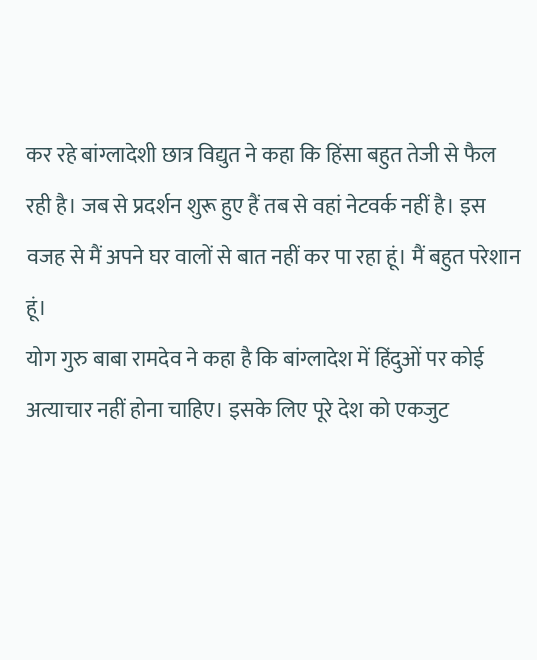कर रहे बांग्लादेशी छात्र विद्युत ने कहा कि हिंसा बहुत तेजी से फैल रही है। जब से प्रदर्शन शुरू हुए हैं तब से वहां नेटवर्क नहीं है। इस वजह से मैं अपने घर वालों से बात नहीं कर पा रहा हूं। मैं बहुत परेशान हूं।
योग गुरु बाबा रामदेव ने कहा है कि बांग्लादेश में हिंदुओं पर कोई अत्याचार नहीं होना चाहिए। इसके लिए पूरे देश को एकजुट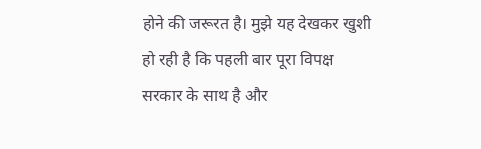होने की जरूरत है। मुझे यह देखकर खुशी हो रही है कि पहली बार पूरा विपक्ष सरकार के साथ है और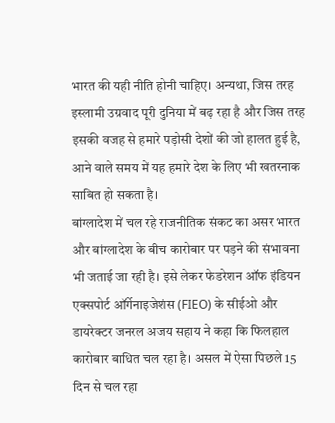भारत की यही नीति होनी चाहिए। अन्यथा, जिस तरह इस्लामी उग्रवाद पूरी दुनिया में बढ़ रहा है और जिस तरह इसकी वजह से हमारे पड़ोसी देशों की जो हालत हुई है, आने वाले समय में यह हमारे देश के लिए भी खतरनाक साबित हो सकता है।
बांग्लादेश में चल रहे राजनीतिक संकट का असर भारत और बांग्लादेश के बीच कारोबार पर पड़ने की संभावना भी जताई जा रही है। इसे लेकर फेडरेशन ऑफ इंडियन एक्सपोर्ट ऑर्गेनाइजेशंस (FIEO) के सीईओ और डायरेक्टर जनरल अजय सहाय ने कहा कि फिलहाल कारोबार बाधित चल रहा है। असल में ऐसा पिछले 15 दिन से चल रहा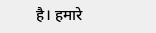है। हमारे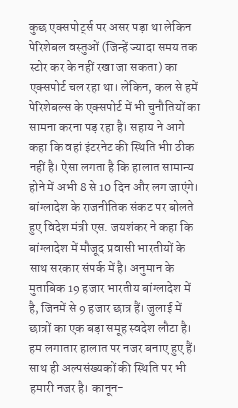कुछ एक्सपोर्ट्स पर असर पड़ा था लेकिन पेरिशेबल वस्तुओं (जिन्हें ज्यादा समय तक स्टोर कर के नहीं रखा जा सकता) का एक्सपोर्ट चल रहा था। लेकिन, कल से हमें पेरिशेबल्स के एक्सपोर्ट में भी चुनौतियों का सामना करना पड़ रहा है। सहाय ने आगे कहा कि वहां इंटरनेट की स्थिति भीा ठीक नहीं है। ऐसा लगता है कि हालात सामान्य होने में अभी 8 से 10 दिन और लग जाएंगे।
बांग्लादेश के राजनीतिक संकट पर बोलते हुए विदेश मंत्री एस. जयशंकर ने कहा कि बांग्लादेश में मौजूद प्रवासी भारतीयों के साथ सरकार संपर्क में है। अनुमान के मुताबिक 19 हजार भारतीय बांग्लादेश में है, जिनमें से 9 हजार छात्र हैं। जुलाई में छात्रों का एक बड़ा समूह स्वदेश लौटा है। हम लगातार हालात पर नजर बनाए हुए हैं। साथ ही अल्पसंख्यकों की स्थिति पर भी हमारी नजर है। कानून-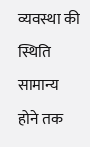व्यवस्था की स्थिति सामान्य होने तक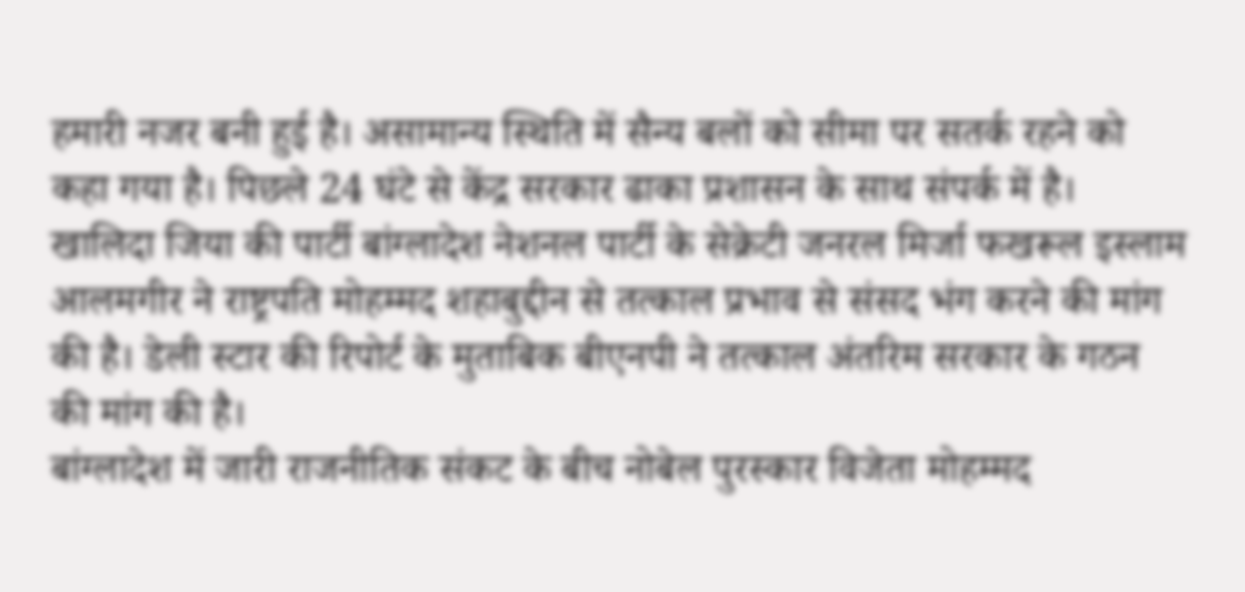हमारी नजर बनी हुई है। असामान्य स्थिति में सैन्य बलों को सीमा पर सतर्क रहने को कहा गया है। पिछले 24 घंटे से केंद्र सरकार ढाका प्रशासन के साथ संपर्क में है।
खालिदा जिया की पार्टी बांग्लादेश नेशनल पार्टी के सेक्रेटी जनरल मिर्जा फखरूल इस्लाम आलमगीर ने राष्ट्रपति मोहम्मद शहाबुद्दीन से तत्काल प्रभाव से संसद भंग करने की मांग की है। डेली स्टार की रिपोर्ट के मुताबिक बीएनपी ने तत्काल अंतरिम सरकार के गठन की मांग की है।
बांग्लादेश में जारी राजनीतिक संकट के बीच नोबेल पुरस्कार विजेता मोहम्मद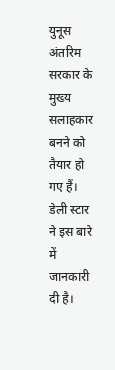युनूस अंतरिम सरकार के मुख्य सलाहकार बनने को तैयार हो गए हैं। डेली स्टार ने इस बारे में जानकारी दी है।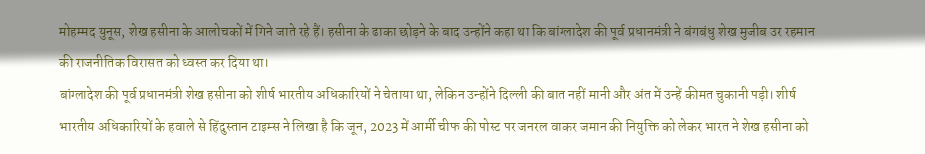मोहम्मद युनूस, शेख हसीना के आलोचकों में गिने जाते रहे हैं। हसीना के ढाका छोड़ने के बाद उन्होंने कहा था कि बांग्लादेश की पूर्व प्रधानमंत्री ने बंगबंधु शेख मुजीब उर रहमान की राजनीतिक विरासत को ध्वस्त कर दिया था।
बांग्लादेश की पूर्व प्रधानमंत्री शेख हसीना को शीर्ष भारतीय अधिकारियों ने चेताया था, लेकिन उन्होंने दिल्ली की बात नहीं मानी और अंत में उन्हें कीमत चुकानी पड़ी। शीर्ष भारतीय अधिकारियों के हवाले से हिंदुस्तान टाइम्स ने लिखा है कि जून, 2023 में आर्मी चीफ की पोस्ट पर जनरल वाकर जमान की नियुक्ति को लेकर भारत ने शेख हसीना को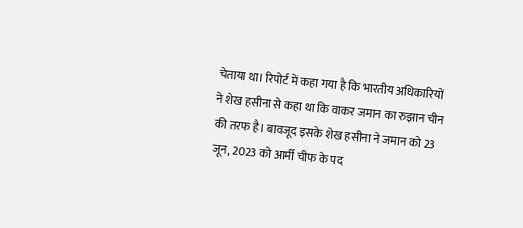चेताया था। रिपोर्ट में कहा गया है कि भारतीय अधिकारियों ने शेख हसीना से कहा था कि वाकर जमान का रुझान चीन की तरफ है। बावजूद इसके शेख हसीना ने जमान को 23 जून, 2023 को आर्मी चीफ के पद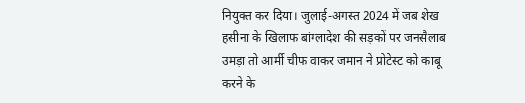नियुक्त कर दिया। जुलाई-अगस्त 2024 में जब शेख हसीना के खिलाफ बांग्लादेश की सड़कों पर जनसैलाब उमड़ा तो आर्मी चीफ वाकर जमान ने प्रोटेस्ट को काबू करने के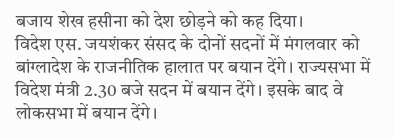बजाय शेख हसीना को देश छोड़ने को कह दिया।
विदेश एस. जयशंकर संसद के दोनों सदनों में मंगलवार को बांग्लादेश के राजनीतिक हालात पर बयान देंगे। राज्यसभा में विदेश मंत्री 2.30 बजे सदन में बयान देंगे। इसके बाद वे लोकसभा में बयान देंगे।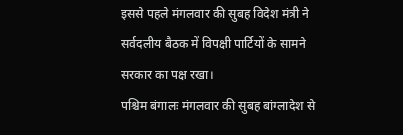इससे पहले मंगलवार की सुबह विदेश मंत्री ने सर्वदलीय बैठक में विपक्षी पार्टियों के सामने सरकार का पक्ष रखा।
पश्चिम बंगालः मंगलवार की सुबह बांग्लादेश से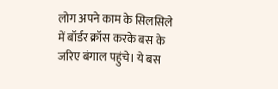लोग अपने काम के सिलसिले में बॉर्डर क्रॉस करके बस के जरिए बंगाल पहुंचे। ये बस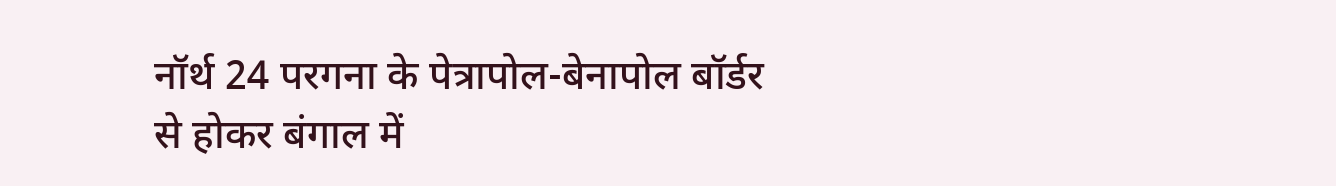नॉर्थ 24 परगना के पेत्रापोल-बेनापोल बॉर्डर से होकर बंगाल में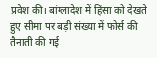प्रवेश की। बांग्लादेश में हिंसा को देखते हुए सीमा पर बड़ी संख्या में फोर्स की तैनाती की गई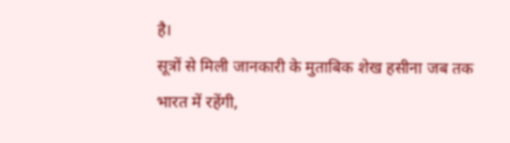है।
सूत्रों से मिली जानकारी के मुताबिक शेख हसीना जब तक भारत में रहेंगी,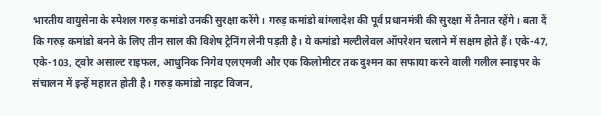भारतीय वायुसेना के स्पेशल गरुड़ कमांडो उनकी सुरक्षा करेंगे। गरुड़ कमांडो बांग्लादेश की पूर्व प्रधानमंत्री की सुरक्षा में तैनात रहेंगे। बता दें कि गरुड़ कमांडो बनने के लिए तीन साल की विशेष ट्रेनिंग लेनी पड़ती है। ये कमांडो मल्टीलेवल ऑपरेशन चलाने में सक्षम होते हैं। एके-47, एके-103, ट्वोर असाल्ट राइफल, आधुनिक निगेव एलएमजी और एक किलोमीटर तक दुश्मन का सफाया करने वाली गलील स्नाइपर के संचालन में इन्हें महारत होती है। गरुड़ कमांडो नाइट विजन,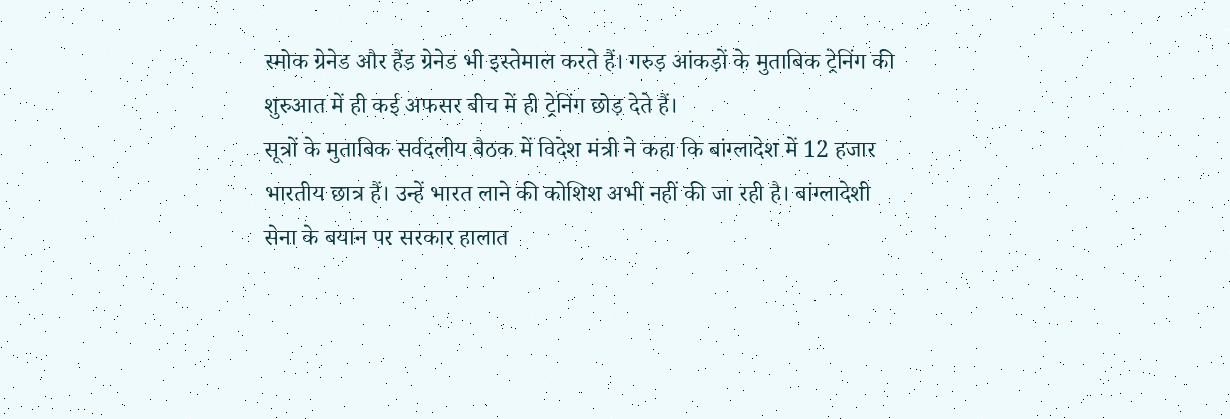स्मोक ग्रेनेड और हैंड ग्रेनेड भी इस्तेमाल करते हैं। गरुड़ आंकड़ों के मुताबिक ट्रेनिंग की शुरुआत में ही कई अफसर बीच में ही ट्रेनिंग छोड़ देते हैं।
सूत्रों के मुताबिक सर्वदलीय बैठक में विदेश मंत्री ने कहा कि बांग्लादेश में 12 हजार भारतीय छात्र हैं। उन्हें भारत लाने की कोशिश अभी नहीं की जा रही है। बांग्लादेशी सेना के बयान पर सरकार हालात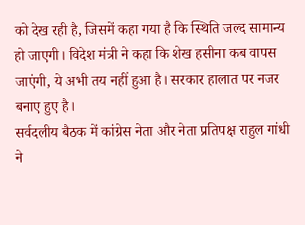को देख रही है, जिसमें कहा गया है कि स्थिति जल्द सामान्य हो जाएगी। विदेश मंत्री ने कहा कि शेख हसीना कब वापस जाएंगी, ये अभी तय नहीं हुआ है। सरकार हालात पर नजर बनाए हुए है।
सर्वदलीय बैठक में कांग्रेस नेता और नेता प्रतिपक्ष राहुल गांधी ने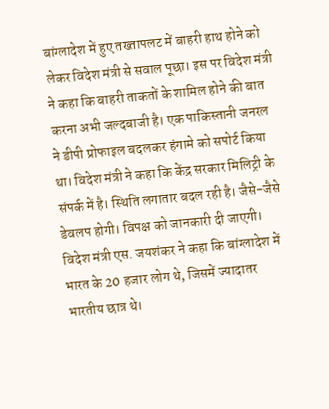बांग्लादेश में हुए तख्तापलट में बाहरी हाथ होने को लेकर विदेश मंत्री से सवाल पूछा। इस पर विदेश मंत्री ने कहा कि बाहरी ताकतों के शामिल होने की बात करना अभी जल्दबाजी है। एक पाकिस्तानी जनरल ने डीपी प्रोफाइल बदलकर हंगामे को सपोर्ट किया था। विदेश मंत्री ने कहा कि केंद्र सरकार मिलिट्री के संपर्क में है। स्थिति लगातार बदल रही है। जैसे-जैसे डेवलप होगी। विपक्ष को जानकारी दी जाएगी।
विदेश मंत्री एस. जयशंकर ने कहा कि बांग्लादेश में भारत के 20 हजार लोग थे, जिसमें ज्यादातर भारतीय छात्र थे।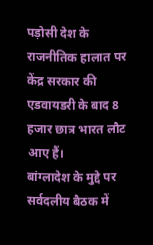पड़ोसी देश के राजनीतिक हालात पर केंद्र सरकार की एडवायडरी के बाद 8 हजार छात्र भारत लौट आए हैं।
बांग्लादेश के मुद्दे पर सर्वदलीय बैठक में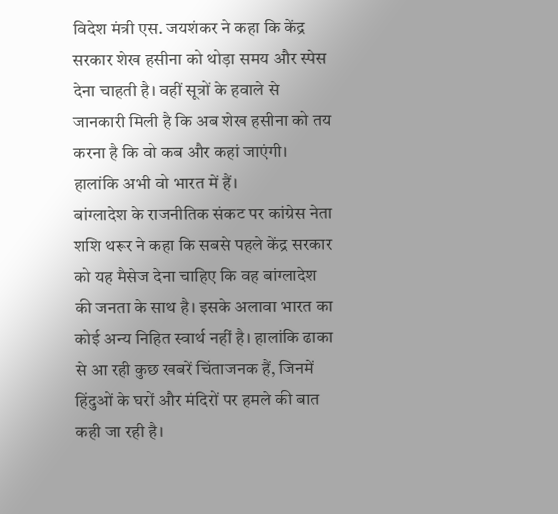विदेश मंत्री एस. जयशंकर ने कहा कि केंद्र सरकार शेख हसीना को थोड़ा समय और स्पेस देना चाहती है। वहीं सूत्रों के हवाले से जानकारी मिली है कि अब शेख हसीना को तय करना है कि वो कब और कहां जाएंगी। हालांकि अभी वो भारत में हैं।
बांग्लादेश के राजनीतिक संकट पर कांग्रेस नेता शशि थरूर ने कहा कि सबसे पहले केंद्र सरकार को यह मैसेज देना चाहिए कि वह बांग्लादेश की जनता के साथ है। इसके अलावा भारत का कोई अन्य निहित स्वार्थ नहीं है। हालांकि ढाका से आ रही कुछ खबरें चिंताजनक हैं, जिनमें हिंदुओं के घरों और मंदिरों पर हमले की बात कही जा रही है।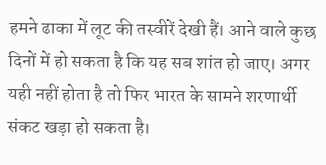हमने ढाका में लूट की तस्वीरें देखी हैं। आने वाले कुछ दिनों में हो सकता है कि यह सब शांत हो जाए। अगर यही नहीं होता है तो फिर भारत के सामने शरणार्थी संकट खड़ा हो सकता है।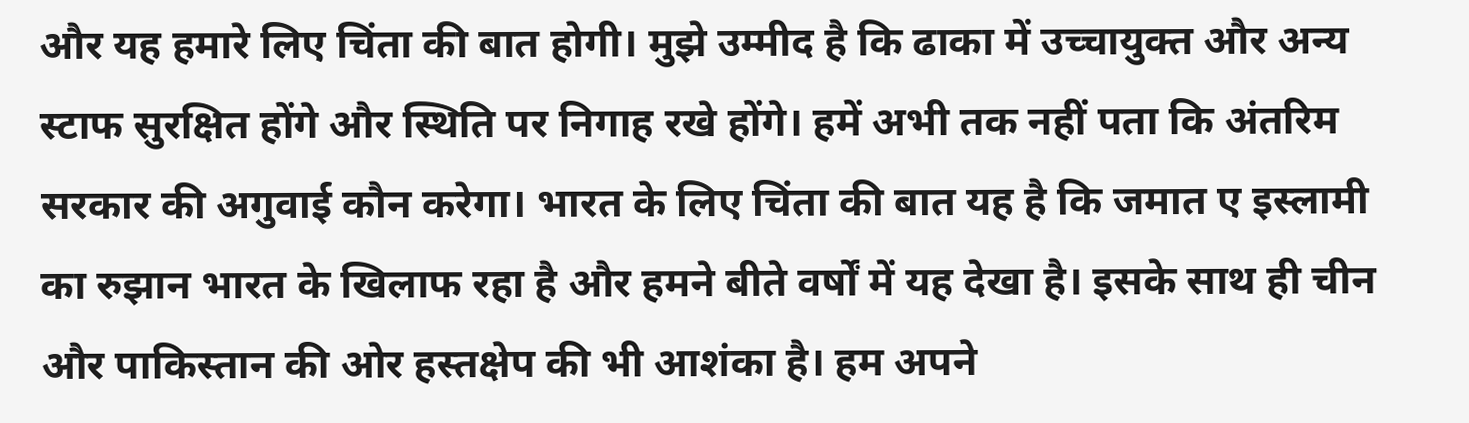और यह हमारे लिए चिंता की बात होगी। मुझे उम्मीद है कि ढाका में उच्चायुक्त और अन्य स्टाफ सुरक्षित होंगे और स्थिति पर निगाह रखे होंगे। हमें अभी तक नहीं पता कि अंतरिम सरकार की अगुवाई कौन करेगा। भारत के लिए चिंता की बात यह है कि जमात ए इस्लामी का रुझान भारत के खिलाफ रहा है और हमने बीते वर्षों में यह देखा है। इसके साथ ही चीन और पाकिस्तान की ओर हस्तक्षेप की भी आशंका है। हम अपने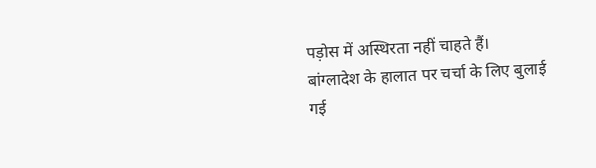पड़ोस में अस्थिरता नहीं चाहते हैं।
बांग्लादेश के हालात पर चर्चा के लिए बुलाई गई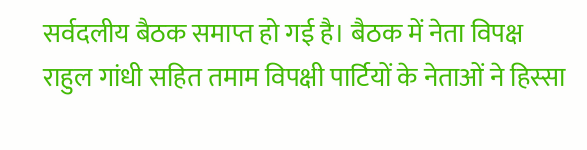सर्वदलीय बैठक समाप्त हो गई है। बैठक में नेता विपक्ष राहुल गांधी सहित तमाम विपक्षी पार्टियों के नेताओं ने हिस्सा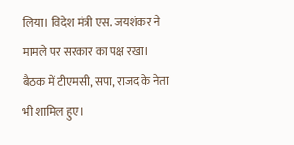लिया। विदेश मंत्री एस. जयशंकर ने मामले पर सरकार का पक्ष रखा। बैठक में टीएमसी, सपा, राजद के नेता भी शामिल हुए।